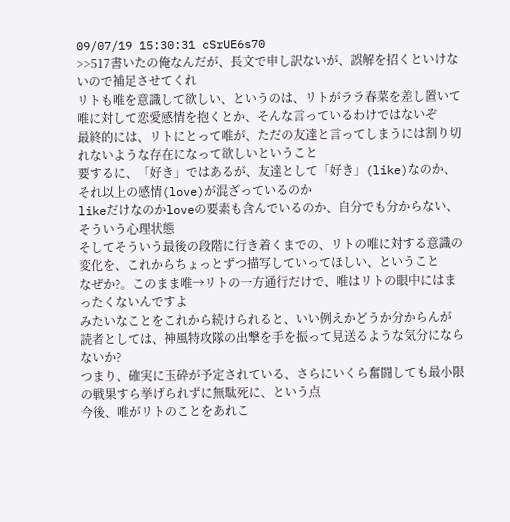09/07/19 15:30:31 cSrUE6s70
>>517書いたの俺なんだが、長文で申し訳ないが、誤解を招くといけないので補足させてくれ
リトも唯を意識して欲しい、というのは、リトがララ春菜を差し置いて唯に対して恋愛感情を抱くとか、そんな言っているわけではないぞ
最終的には、リトにとって唯が、ただの友達と言ってしまうには割り切れないような存在になって欲しいということ
要するに、「好き」ではあるが、友達として「好き」(like)なのか、それ以上の感情(love)が混ざっているのか
likeだけなのかloveの要素も含んでいるのか、自分でも分からない、そういう心理状態
そしてそういう最後の段階に行き着くまでの、リトの唯に対する意識の変化を、これからちょっとずつ描写していってほしい、ということ
なぜか?。このまま唯→リトの一方通行だけで、唯はリトの眼中にはまったくないんですよ
みたいなことをこれから続けられると、いい例えかどうか分からんが
読者としては、神風特攻隊の出撃を手を振って見送るような気分にならないか?
つまり、確実に玉砕が予定されている、さらにいくら奮闘しても最小限の戦果すら挙げられずに無駄死に、という点
今後、唯がリトのことをあれこ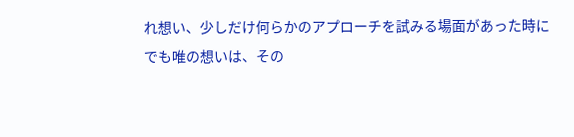れ想い、少しだけ何らかのアプローチを試みる場面があった時に
でも唯の想いは、その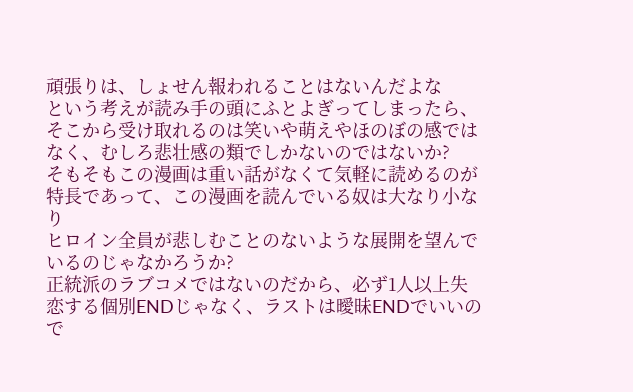頑張りは、しょせん報われることはないんだよな
という考えが読み手の頭にふとよぎってしまったら、そこから受け取れるのは笑いや萌えやほのぼの感ではなく、むしろ悲壮感の類でしかないのではないか?
そもそもこの漫画は重い話がなくて気軽に読めるのが特長であって、この漫画を読んでいる奴は大なり小なり
ヒロイン全員が悲しむことのないような展開を望んでいるのじゃなかろうか?
正統派のラブコメではないのだから、必ず1人以上失恋する個別ENDじゃなく、ラストは曖昧ENDでいいので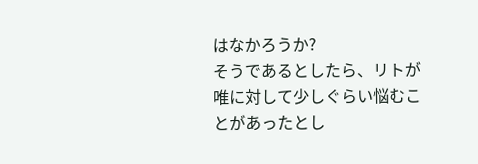はなかろうか?
そうであるとしたら、リトが唯に対して少しぐらい悩むことがあったとし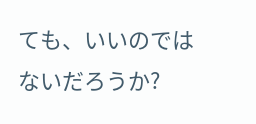ても、いいのではないだろうか?